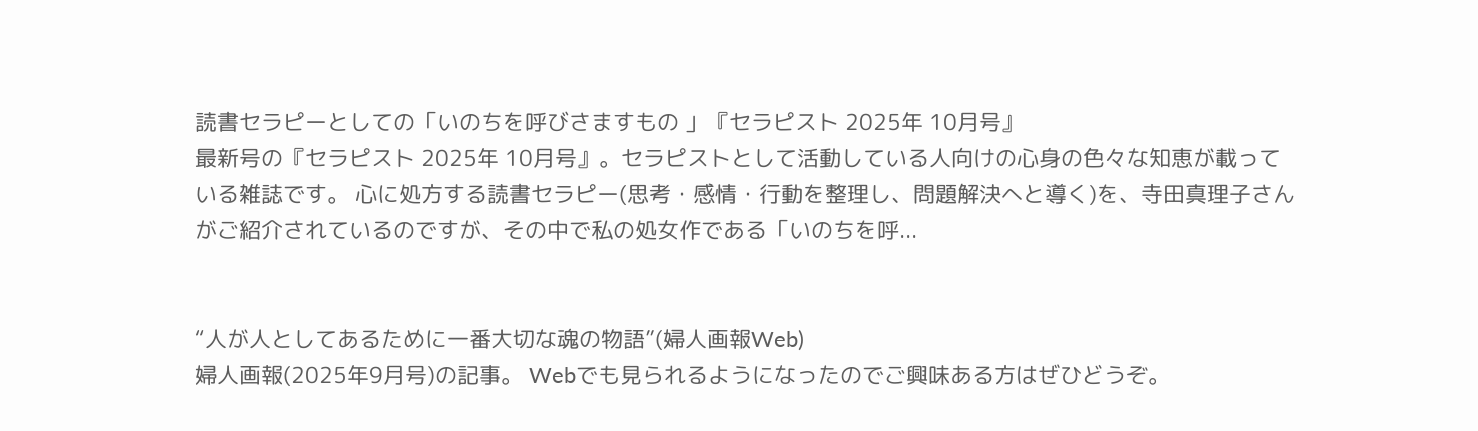読書セラピーとしての「いのちを呼びさますもの 」『セラピスト 2025年 10月号』
最新号の『セラピスト 2025年 10月号』。セラピストとして活動している人向けの心身の色々な知恵が載っている雑誌です。 心に処方する読書セラピー(思考・感情・行動を整理し、問題解決へと導く)を、寺田真理子さんがご紹介されているのですが、その中で私の処女作である「いのちを呼...


“人が人としてあるために一番大切な魂の物語”(婦人画報Web)
婦人画報(2025年9月号)の記事。 Webでも見られるようになったのでご興味ある方はぜひどうぞ。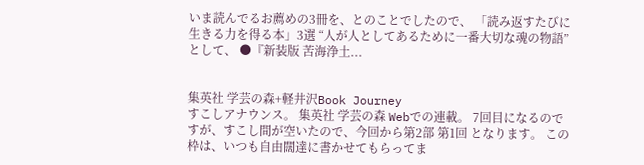いま読んでるお薦めの3冊を、とのことでしたので、 「読み返すたびに生きる力を得る本」3選 “人が人としてあるために一番大切な魂の物語” として、 ●『新装版 苦海浄土...


集英社 学芸の森+軽井沢Book Journey
すこしアナウンス。 集英社 学芸の森 Webでの連載。 7回目になるのですが、すこし間が空いたので、今回から第2部 第1回 となります。 この枠は、いつも自由闊達に書かせてもらってま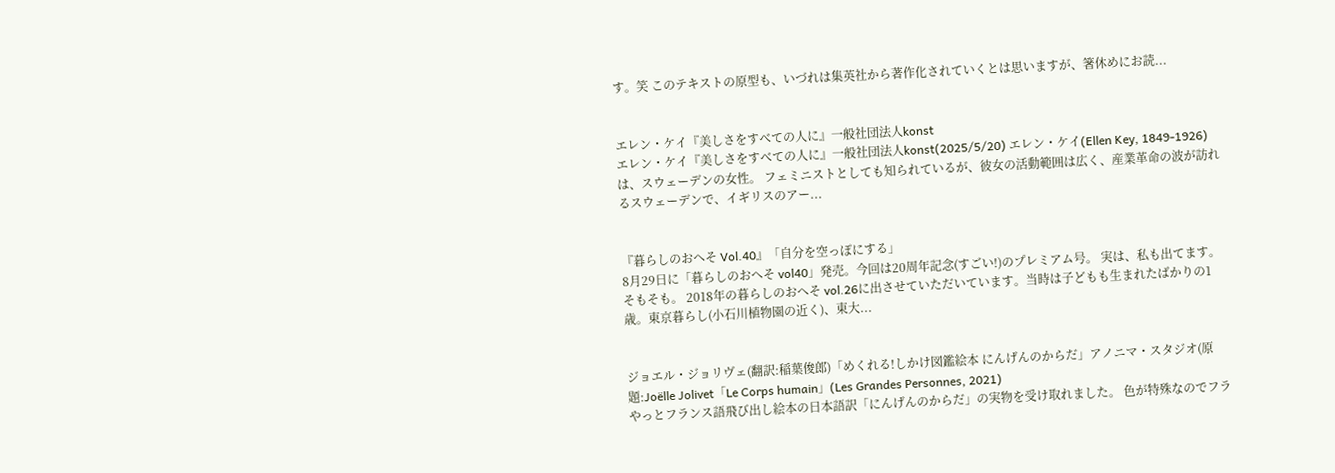す。笑 このテキストの原型も、いづれは集英社から著作化されていくとは思いますが、箸休めにお読...


エレン・ケイ『美しさをすべての人に』一般社団法人konst
エレン・ケイ『美しさをすべての人に』一般社団法人konst(2025/5/20) エレン・ケイ(Ellen Key, 1849-1926)は、スウェーデンの女性。 フェミニストとしても知られているが、彼女の活動範囲は広く、産業革命の波が訪れるスウェーデンで、イギリスのアー...


『暮らしのおへそ Vol.40』「自分を空っぽにする」
8月29日に「暮らしのおへそ vol40」発売。今回は20周年記念(すごい!)のプレミアム号。 実は、私も出てます。 そもそも。 2018年の暮らしのおへそ vol.26に出させていただいています。当時は子どもも生まれたばかりの1歳。東京暮らし(小石川植物園の近く)、東大...


ジョエル・ジョリヴェ(翻訳:稲葉俊郎)「めくれる!しかけ図鑑絵本 にんげんのからだ」アノニマ・スタジオ(原題:Joëlle Jolivet「Le Corps humain」(Les Grandes Personnes, 2021)
やっとフランス語飛び出し絵本の日本語訳「にんげんのからだ」の実物を受け取れました。 色が特殊なのでフラ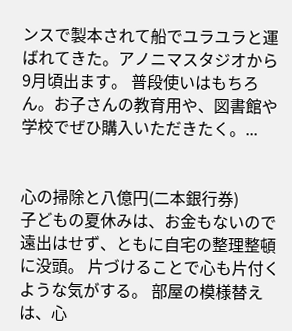ンスで製本されて船でユラユラと運ばれてきた。アノニマスタジオから9月頃出ます。 普段使いはもちろん。お子さんの教育用や、図書館や学校でぜひ購入いただきたく。...


心の掃除と八億円(二本銀行券)
子どもの夏休みは、お金もないので遠出はせず、ともに自宅の整理整頓に没頭。 片づけることで心も片付くような気がする。 部屋の模様替えは、心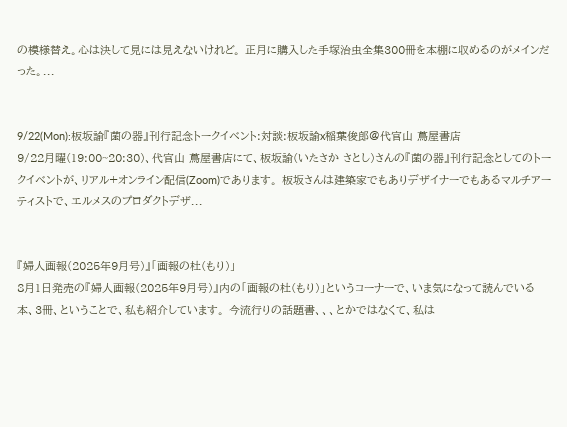の模様替え。心は決して見には見えないけれど。 正月に購入した手塚治虫全集300冊を本棚に収めるのがメインだった。...


9/22(Mon):板坂諭『菌の器』刊行記念トークイベント:対談:板坂諭x稲葉俊郎@代官山 蔦屋書店
9/22月曜(19:00~20:30)、代官山 蔦屋書店にて、板坂諭(いたさか さとし)さんの『菌の器』刊行記念としてのトークイベントが、リアル+オンライン配信(Zoom)であります。 板坂さんは建築家でもありデザイナーでもあるマルチアーティストで、エルメスのプロダクトデザ...


『婦人画報(2025年9月号)』「画報の杜(もり)」
8月1日発売の『婦人画報(2025年9月号)』内の「画報の杜(もり)」というコーナーで、いま気になって読んでいる本、3冊、ということで、私も紹介しています。 今流行りの話題書、、、とかではなくて、私は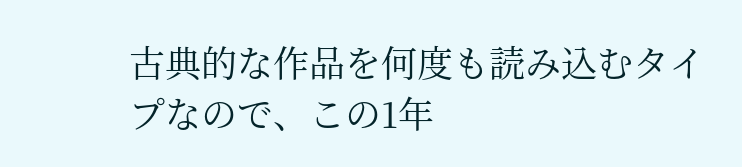古典的な作品を何度も読み込むタイプなので、この1年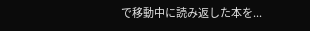で移動中に読み返した本を...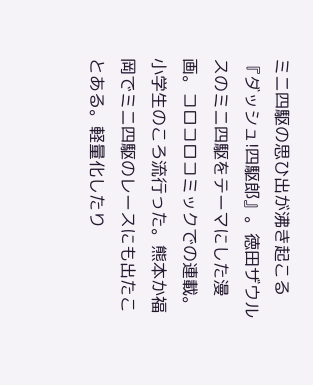ミニ四駆の思ひ出が沸き起こる
『ダッシュ!四駆郎』。徳田ザウルスのミニ四駆をテーマにした漫画。コロコロコミックでの連載。小学生のころ流行った。熊本か福岡でミニ四駆のレースにも出たことある。軽量化したり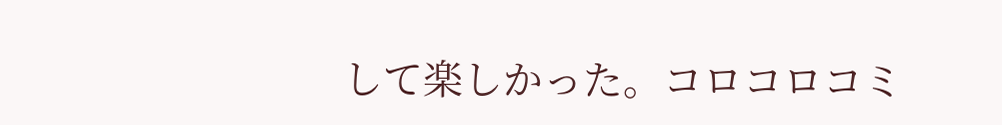して楽しかった。コロコロコミ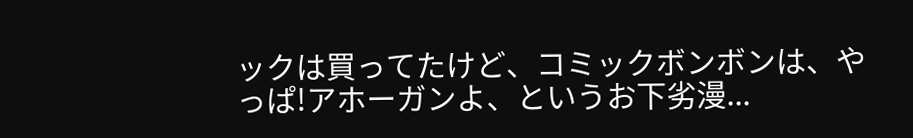ックは買ってたけど、コミックボンボンは、やっぱ!アホーガンよ、というお下劣漫...